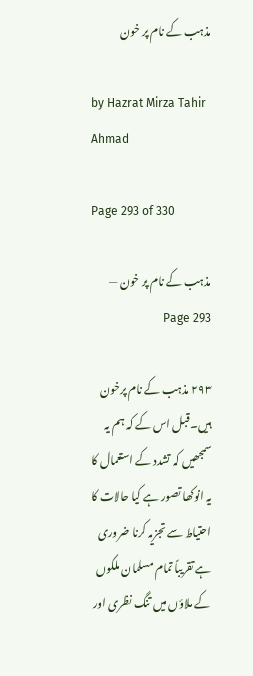مذہب کے نام پر خون

by Hazrat Mirza Tahir Ahmad

Page 293 of 330

مذہب کے نام پر خون — Page 293

۲۹۳ مذہب کے نام پرخون ہیں۔قبل اس کے کہ ہم یہ سمجھیں کہ تشدد کے استعمال کا یہ انوکھا تصور ہے کیا حالات کا احتیاط سے تجزیہ کرنا ضروری ہے تقریباً تمام مسلمان ملکوں کے ملاؤں میں تنگ نظری اور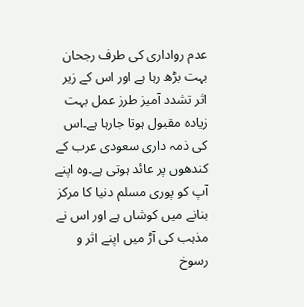عدم رواداری کی طرف رجحان بہت بڑھ رہا ہے اور اس کے زیر اثر تشدد آمیز طرز عمل بہت زیادہ مقبول ہوتا جارہا ہے۔اس کی ذمہ داری سعودی عرب کے کندھوں پر عائد ہوتی ہے۔وہ اپنے آپ کو پوری مسلم دنیا کا مرکز بنانے میں کوشاں ہے اور اس نے مذہب کی آڑ میں اپنے اثر و رسوخ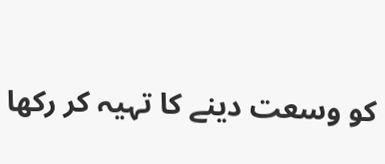کو وسعت دینے کا تہیہ کر رکھا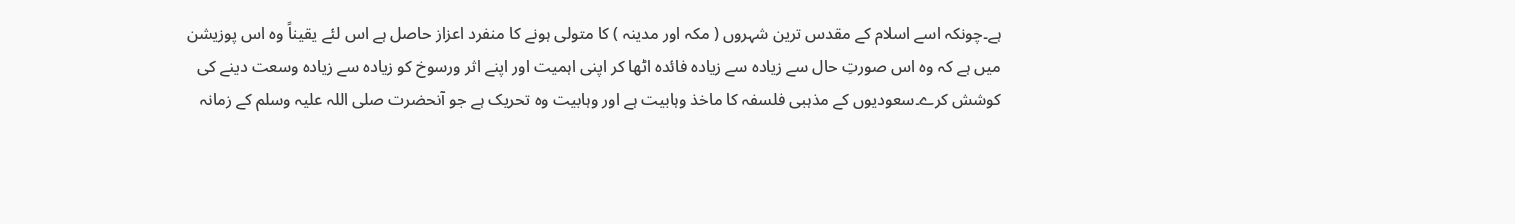ہے۔چونکہ اسے اسلام کے مقدس ترین شہروں ( مکہ اور مدینہ ) کا متولی ہونے کا منفرد اعزاز حاصل ہے اس لئے یقیناً وہ اس پوزیشن میں ہے کہ وہ اس صورتِ حال سے زیادہ سے زیادہ فائدہ اٹھا کر اپنی اہمیت اور اپنے اثر ورسوخ کو زیادہ سے زیادہ وسعت دینے کی کوشش کرے۔سعودیوں کے مذہبی فلسفہ کا ماخذ وہابیت ہے اور وہابیت وہ تحریک ہے جو آنحضرت صلی اللہ علیہ وسلم کے زمانہ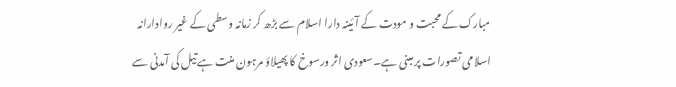مبارک کے محبت و مودت کے آئینہ دارا اسلام سے بڑھ کر زمانہ وسطی کے غیر روادارانہ اسلامی تصورات پر مبنی ہے۔سعودی اثر ورسوخ کا پھیلاؤ مرہون منت ہے تیل کی آمدنی سے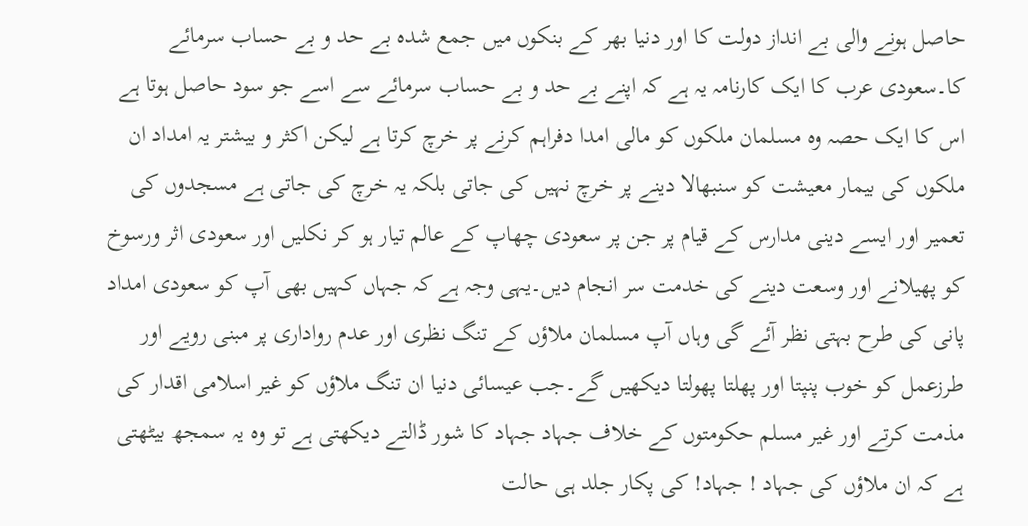حاصل ہونے والی بے انداز دولت کا اور دنیا بھر کے بنکوں میں جمع شدہ بے حد و بے حساب سرمائے کا۔سعودی عرب کا ایک کارنامہ یہ ہے کہ اپنے بے حد و بے حساب سرمائے سے اسے جو سود حاصل ہوتا ہے اس کا ایک حصہ وہ مسلمان ملکوں کو مالی امدا دفراہم کرنے پر خرچ کرتا ہے لیکن اکثر و بیشتر یہ امداد ان ملکوں کی بیمار معیشت کو سنبھالا دینے پر خرچ نہیں کی جاتی بلکہ یہ خرچ کی جاتی ہے مسجدوں کی تعمیر اور ایسے دینی مدارس کے قیام پر جن پر سعودی چھاپ کے عالم تیار ہو کر نکلیں اور سعودی اثر ورسوخ کو پھیلانے اور وسعت دینے کی خدمت سر انجام دیں۔یہی وجہ ہے کہ جہاں کہیں بھی آپ کو سعودی امداد پانی کی طرح بہتی نظر آئے گی وہاں آپ مسلمان ملاؤں کے تنگ نظری اور عدم رواداری پر مبنی رویے اور طرزعمل کو خوب پنپتا اور پھلتا پھولتا دیکھیں گے۔جب عیسائی دنیا ان تنگ ملاؤں کو غیر اسلامی اقدار کی مذمت کرتے اور غیر مسلم حکومتوں کے خلاف جہاد جہاد کا شور ڈالتے دیکھتی ہے تو وہ یہ سمجھ بیٹھتی ہے کہ ان ملاؤں کی جہاد ! جہاد! کی پکار جلد ہی حالت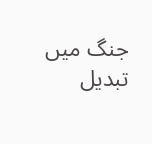جنگ میں تبدیل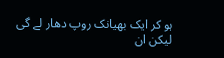ہو کر ایک بھیانک روپ دھار لے گی لیکن ان